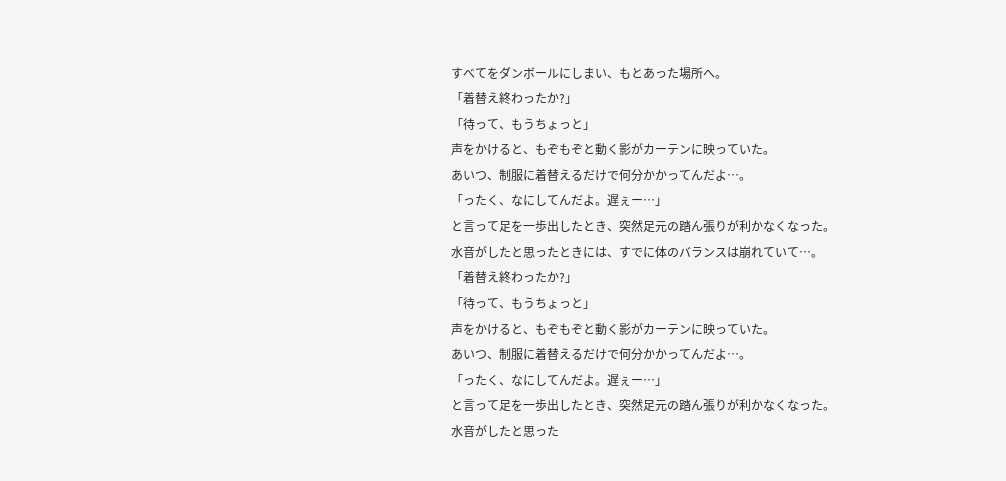すべてをダンボールにしまい、もとあった場所へ。
「着替え終わったか?」
「待って、もうちょっと」
声をかけると、もぞもぞと動く影がカーテンに映っていた。
あいつ、制服に着替えるだけで何分かかってんだよ…。
「ったく、なにしてんだよ。遅ぇー…」
と言って足を一歩出したとき、突然足元の踏ん張りが利かなくなった。
水音がしたと思ったときには、すでに体のバランスは崩れていて…。
「着替え終わったか?」
「待って、もうちょっと」
声をかけると、もぞもぞと動く影がカーテンに映っていた。
あいつ、制服に着替えるだけで何分かかってんだよ…。
「ったく、なにしてんだよ。遅ぇー…」
と言って足を一歩出したとき、突然足元の踏ん張りが利かなくなった。
水音がしたと思った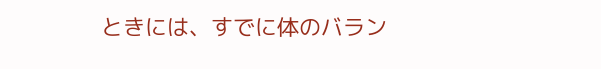ときには、すでに体のバラン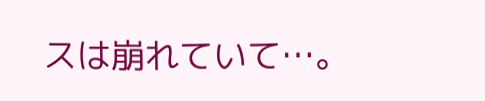スは崩れていて…。